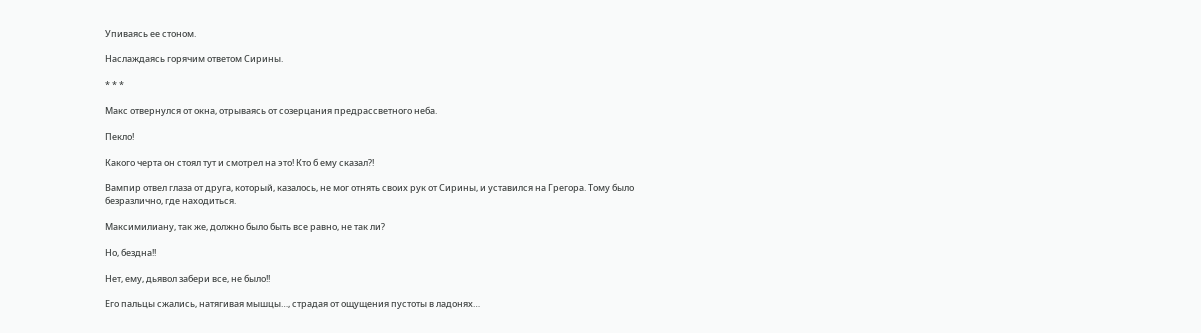Упиваясь ее стоном.

Наслаждаясь горячим ответом Сирины.

* * *

Макс отвернулся от окна, отрываясь от созерцания предрассветного неба.

Пекло!

Какого черта он стоял тут и смотрел на это! Кто б ему сказал?!

Вампир отвел глаза от друга, который, казалось, не мог отнять своих рук от Сирины, и уставился на Грегора. Тому было безразлично, где находиться.

Максимилиану, так же, должно было быть все равно, не так ли?

Но, бездна!!

Нет, ему, дьявол забери все, не было!!

Его пальцы сжались, натягивая мышцы…, страдая от ощущения пустоты в ладонях…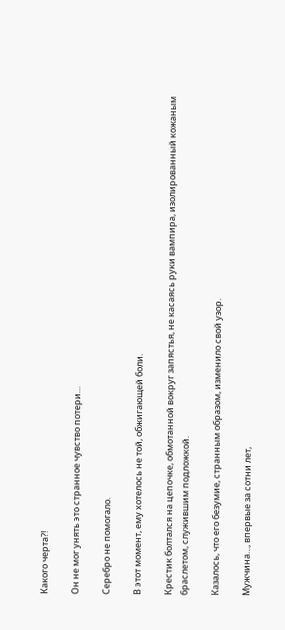Какого черта?!

Он не мог унять это странное чувство потери…

Серебро не помогало.

В этот момент, ему хотелось не той, обжигающей боли.

Крестик болтался на цепочке, обмотанной вокруг запястья, не касаясь руки вампира, изолированный кожаным браслетом, служившим подложкой.

Казалось, что его безумие, странным образом, изменило свой узор.

Мужчина…, впервые за сотни лет,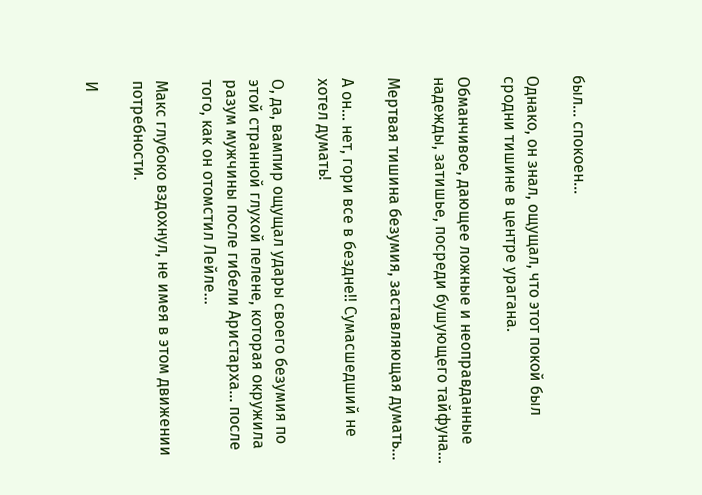был… спокоен…

Однако, он знал, ощущал, что этот покой был сродни тишине в центре урагана.

Обманчивое, дающее ложные и неоправданные надежды, затишье, посреди бушующего тайфуна…

Мертвая тишина безумия, заставляющая думать…

А он… нет, гори все в бездне!! Сумасшедший не хотел думать!

О, да, вампир ощущал удары своего безумия по этой странной глухой пелене, которая окружила разум мужчины после гибели Аристарха… после того, как он отомстил Лейле…

Макс глубоко вздохнул, не имея в этом движении потребности.

И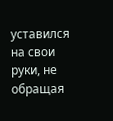уставился на свои руки, не обращая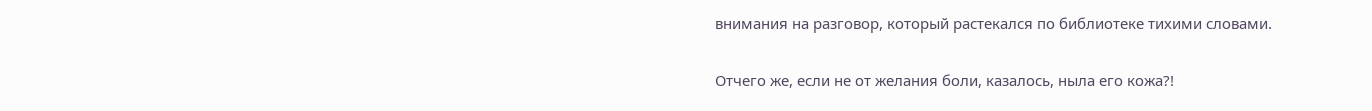внимания на разговор, который растекался по библиотеке тихими словами.

Отчего же, если не от желания боли, казалось, ныла его кожа?!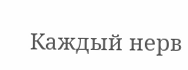Каждый нерв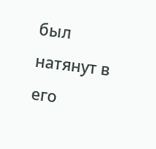был натянут в его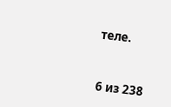теле.



6 из 238